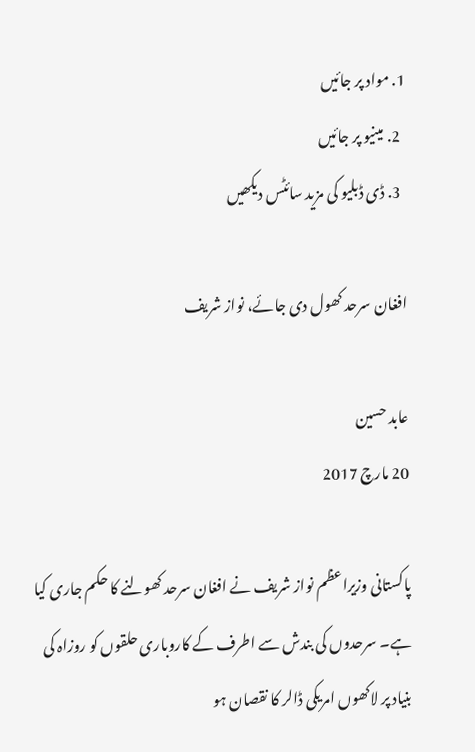1. مواد پر جائیں
  2. مینیو پر جائیں
  3. ڈی ڈبلیو کی مزید سائٹس دیکھیں

افغان سرحد کھول دی جائے، نواز شریف

عابد حسین
20 مارچ 2017

پاکستانی وزیراعظم نواز شریف نے افغان سرحد کھولنے کا حکم جاری کیا ہے۔ سرحدوں کی بندش سے اطرف کے کاروباری حلقوں کو روزاہ کی بنیاد پر لاکھوں امریکی ڈالر کا نقصان ہو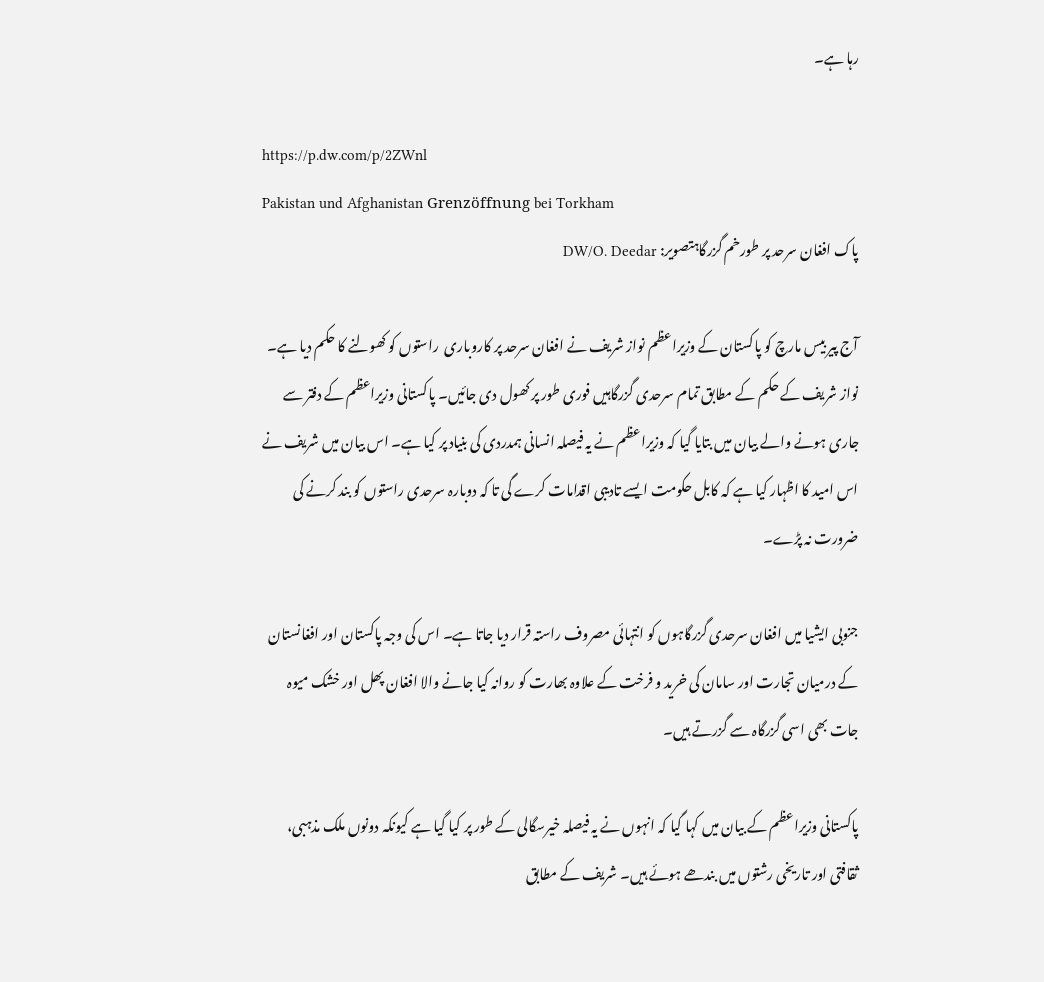رہا ہے۔

https://p.dw.com/p/2ZWnl
Pakistan und Afghanistan Grenzöffnung bei Torkham
پاک افغان سرحد پر طورخم گزرگاہتصویر: DW/O. Deedar

آج پیر بیس مارچ کو پاکستان کے وزیراعظم نواز شریف نے افغان سرحد پر کاروباری  راستوں کو کھولنے کا حکم دیا ہے۔ نواز شریف کے حکم کے مطابق تمام سرحدی گزرگاہیں فوری طور پر کھول دی جائیں۔ پاکستانی وزیراعظم کے دفتر سے جاری ہونے والے بیان میں بتایا گیا کہ وزیراعظم نے یہ فیصلہ انسانی ہمدردی کی بنیاد پر کیا ہے۔ اس بیان میں شریف نے اس امید کا اظہار کیا ہے کہ کابل حکومت ایسے تادیبی اقدامات کرے گی تا کہ دوبارہ سرحدی راستوں کو بند کرنے کی ضرورت نہ پڑے۔

جنوبی ایشیا میں افغان سرحدی گزرگاہوں کو انتہائی مصروف راستہ قرار دیا جاتا ہے۔ اس کی وجہ پاکستان اور افغانستان کے درمیان تجارت اور سامان کی خرید و فرخت کے علاوہ بھارت کو روانہ کیا جانے والا افغان پھل اور خشک میوہ جات بھی اسی گزرگاہ سے گزرتے ہیں۔

پاکستانی وزیراعظم کے بیان میں کہا گیا کہ انہوں نے یہ فیصلہ خیرسگالی کے طور پر کیا گیا ہے کیونکہ دونوں ملک مذہبی، ثقافتی اور تاریخی رشتوں میں بندھے ہوئے ہیں۔ شریف کے مطابق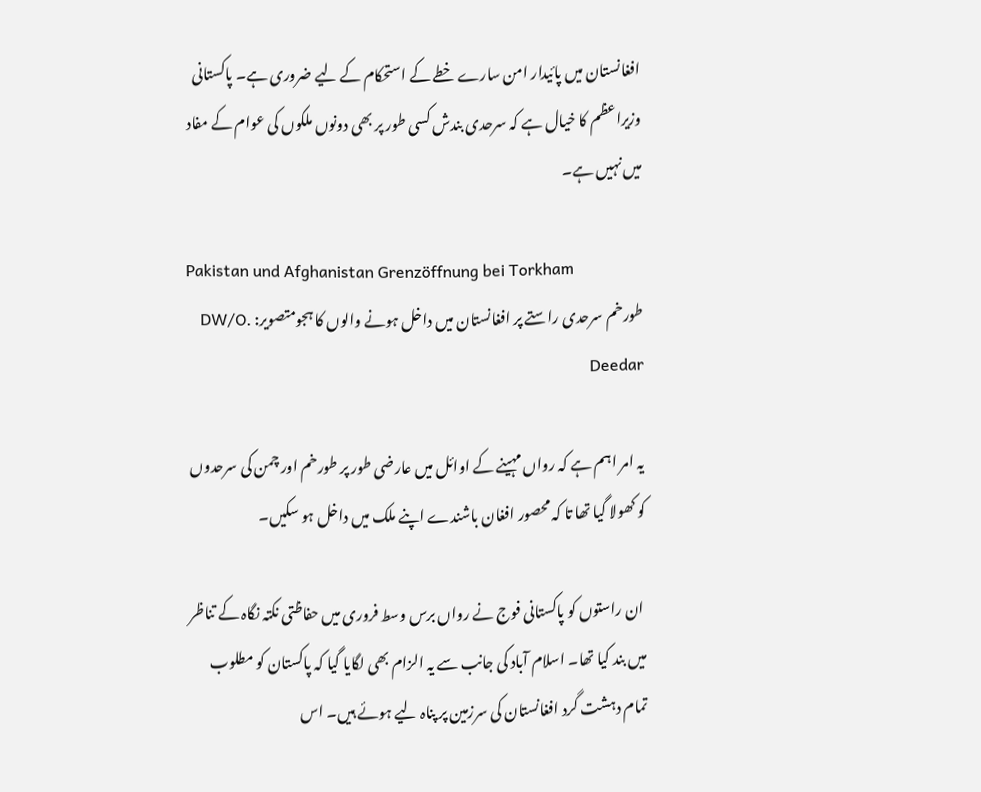افغانستان میں پائیدار امن سارے خطے کے استحکام کے لیے ضروری ہے۔ پاکستانی وزیراعظم کا خیال ہے کہ سرحدی بندش کسی طور پر بھی دونوں ملکوں کی عوام کے مفاد میں نہیں ہے۔

Pakistan und Afghanistan Grenzöffnung bei Torkham
طورخم سرحدی راستے پر افغانستان میں داخل ہونے والوں کا ہجومتصویر: DW/O. Deedar

یہ امر اہم ہے کہ رواں مہینے کے اوائل میں عارضی طور پر طورخم اور چمن کی سرحدوں کو کھولا گیا تھا تا کہ محصور افغان باشندے اپنے ملک میں داخل ہو سکیں۔

 ان راستوں کو پاکستانی فوج نے رواں برس وسط فروری میں حفاظتی نکتہ نگاہ کے تناظر میں بند کیا تھا۔ اسلام آباد کی جانب سے یہ الزام بھی لگایا گیا کہ پاکستان کو مطلوب تمام دہشت گرد افغانستان کی سرزمین پر پناہ لیے ہوئے ہیں۔ اس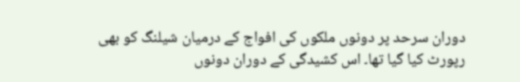دوران سرحد پر دونوں ملکوں کی افواج کے درمیان شیلنگ کو بھی رپورٹ کیا گیا تھا۔ اس کشیدگی کے دوران دونوں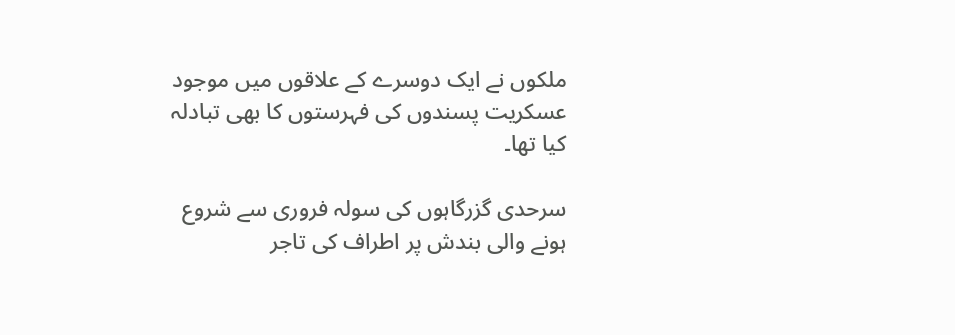ملکوں نے ایک دوسرے کے علاقوں میں موجود عسکریت پسندوں کی فہرستوں کا بھی تبادلہ کیا تھا۔

سرحدی گزرگاہوں کی سولہ فروری سے شروع ہونے والی بندش پر اطراف کی تاجر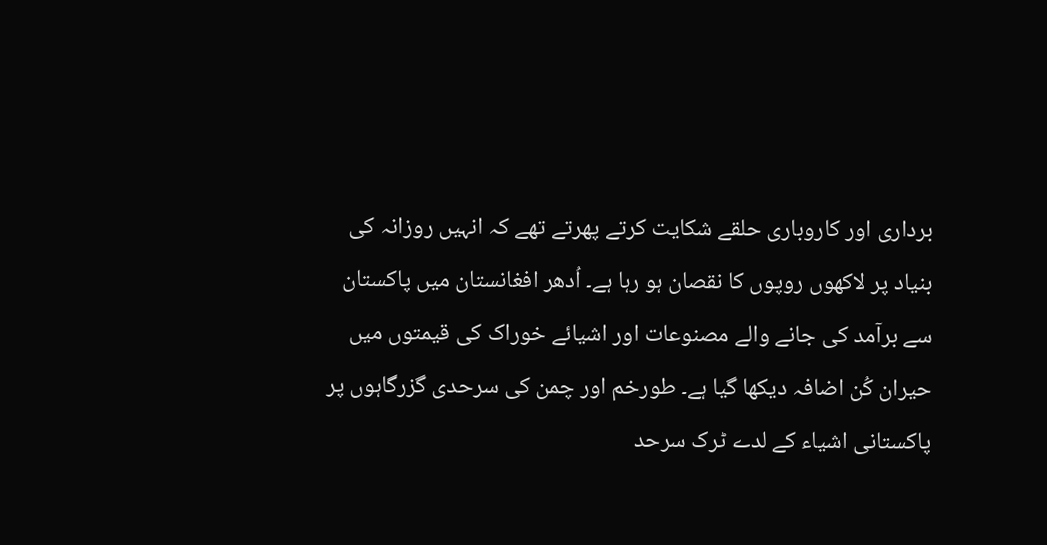برداری اور کاروباری حلقے شکایت کرتے پھرتے تھے کہ انہیں روزانہ کی بنیاد پر لاکھوں روپوں کا نقصان ہو رہا ہے۔ اُدھر افغانستان میں پاکستان سے برآمد کی جانے والے مصنوعات اور اشیائے خوراک کی قیمتوں میں حیران کُن اضافہ دیکھا گیا ہے۔ طورخم اور چمن کی سرحدی گزرگاہوں پر پاکستانی اشیاء کے لدے ٹرک سرحد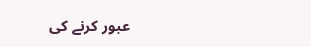عبور کرنے کی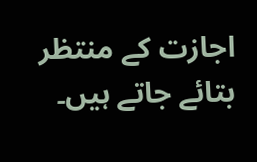اجازت کے منتظر بتائے جاتے ہیں۔